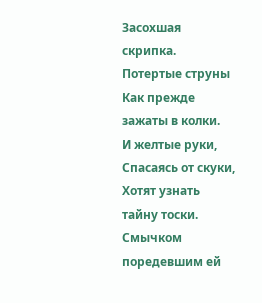Засохшая скрипка. Потертые струны
Как прежде зажаты в колки.
И желтые руки,
Спасаясь от скуки,
Хотят узнать тайну тоски.
Смычком поредевшим ей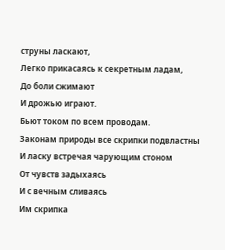струны ласкают,
Легко прикасаясь к секретным ладам,
До боли сжимают
И дрожью играют.
Бьют током по всем проводам.
Законам природы все скрипки подвластны
И ласку встречая чарующим стоном
От чувств задыхаясь
И с вечным сливаясь
Им скрипка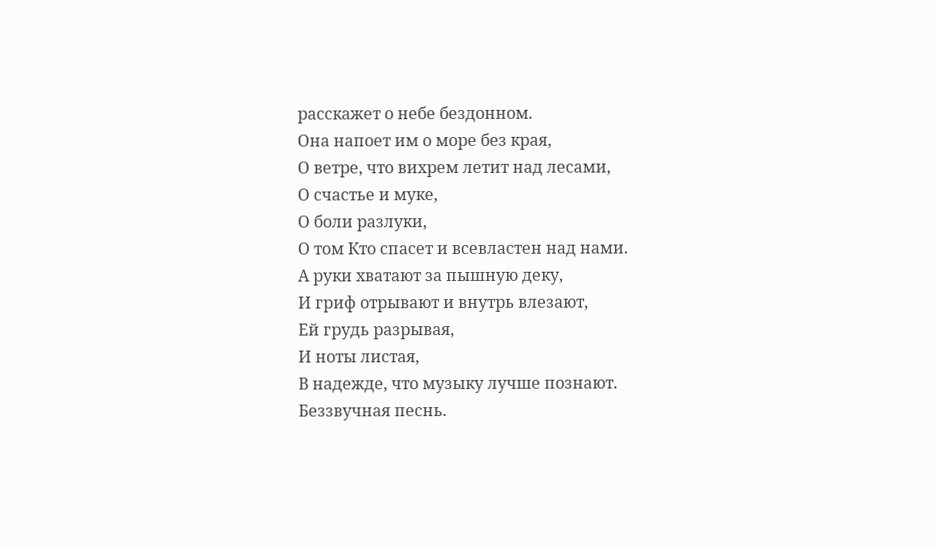расскажет о небе бездонном.
Она напоет им о море без края,
О ветре, что вихрем летит над лесами,
О счастье и муке,
О боли разлуки,
О том Кто спасет и всевластен над нами.
А руки хватают за пышную деку,
И гриф отрывают и внутрь влезают,
Ей грудь разрывая,
И ноты листая,
В надежде, что музыку лучше познают.
Беззвучная песнь.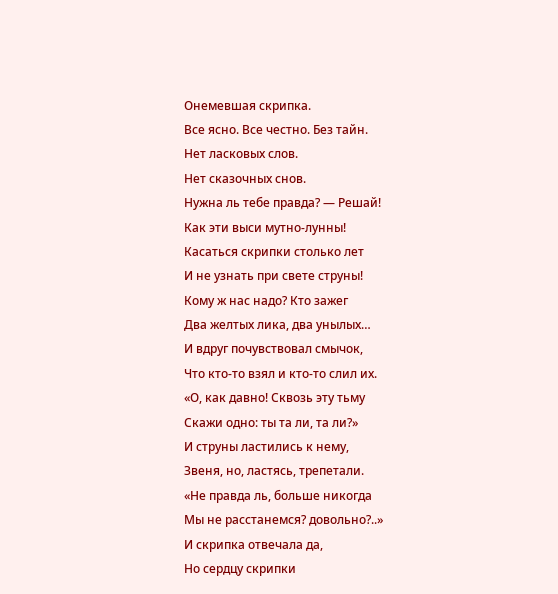Онемевшая скрипка.
Все ясно. Все честно. Без тайн.
Нет ласковых слов.
Нет сказочных снов.
Нужна ль тебе правда? — Решай!
Как эти выси мутно-лунны!
Касаться скрипки столько лет
И не узнать при свете струны!
Кому ж нас надо? Кто зажег
Два желтых лика, два унылых…
И вдруг почувствовал смычок,
Что кто-то взял и кто-то слил их.
«О, как давно! Сквозь эту тьму
Скажи одно: ты та ли, та ли?»
И струны ластились к нему,
Звеня, но, ластясь, трепетали.
«Не правда ль, больше никогда
Мы не расстанемся? довольно?..»
И скрипка отвечала да,
Но сердцу скрипки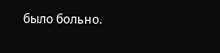было больно.